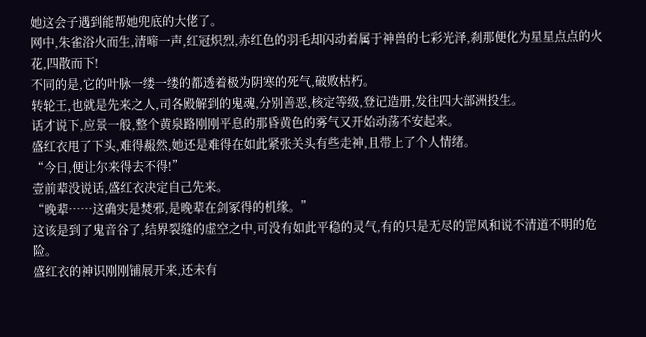她这会子遇到能帮她兜底的大佬了。
网中,朱雀浴火而生,清啼一声,红冠炽烈,赤红色的羽毛却闪动着属于神兽的七彩光泽,刹那便化为星星点点的火花,四散而下!
不同的是,它的叶脉一缕一缕的都透着极为阴寒的死气,破败枯朽。
转轮王,也就是先来之人,司各殿解到的鬼魂,分别善恶,核定等级,登记造册,发往四大部洲投生。
话才说下,应景一般,整个黄泉路刚刚平息的那昏黄色的雾气又开始动荡不安起来。
盛红衣甩了下头,难得赧然,她还是难得在如此紧张关头有些走神,且带上了个人情绪。
“今日,便让尔来得去不得!”
壹前辈没说话,盛红衣决定自己先来。
“晚辈……这确实是焚邪,是晚辈在剑冢得的机缘。”
这该是到了鬼音谷了,结界裂缝的虚空之中,可没有如此平稳的灵气,有的只是无尽的罡风和说不清道不明的危险。
盛红衣的神识刚刚铺展开来,还未有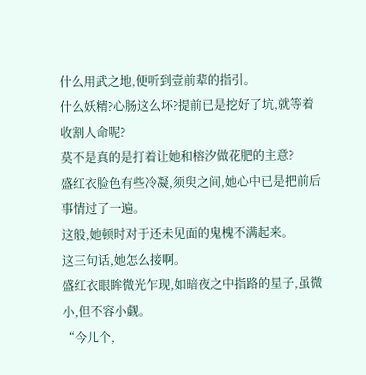什么用武之地,便听到壹前辈的指引。
什么妖精?心肠这么坏?提前已是挖好了坑,就等着收割人命呢?
莫不是真的是打着让她和榕汐做花肥的主意?
盛红衣脸色有些冷凝,须臾之间,她心中已是把前后事情过了一遍。
这般,她顿时对于还未见面的鬼槐不满起来。
这三句话,她怎么接啊。
盛红衣眼眸微光乍现,如暗夜之中指路的星子,虽微小,但不容小觑。
“今儿个,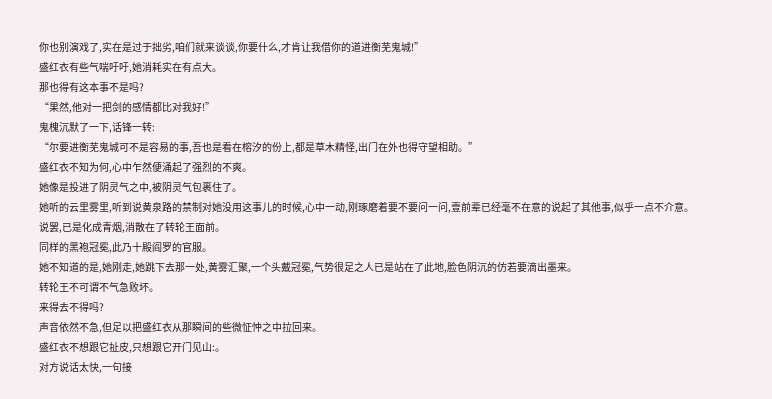你也别演戏了,实在是过于拙劣,咱们就来谈谈,你要什么,才肯让我借你的道进衡芜鬼城!”
盛红衣有些气喘吁吁,她消耗实在有点大。
那也得有这本事不是吗?
“果然,他对一把剑的感情都比对我好!”
鬼槐沉默了一下,话锋一转:
“尔要进衡芜鬼城可不是容易的事,吾也是看在榕汐的份上,都是草木精怪,出门在外也得守望相助。”
盛红衣不知为何,心中乍然便涌起了强烈的不爽。
她像是投进了阴灵气之中,被阴灵气包裹住了。
她听的云里雾里,听到说黄泉路的禁制对她没用这事儿的时候,心中一动,刚琢磨着要不要问一问,壹前辈已经毫不在意的说起了其他事,似乎一点不介意。
说罢,已是化成青烟,消散在了转轮王面前。
同样的黑袍冠冕,此乃十殿阎罗的官服。
她不知道的是,她刚走,她跳下去那一处,黄雾汇聚,一个头戴冠冕,气势很足之人已是站在了此地,脸色阴沉的仿若要滴出墨来。
转轮王不可谓不气急败坏。
来得去不得吗?
声音依然不急,但足以把盛红衣从那瞬间的些微怔忡之中拉回来。
盛红衣不想跟它扯皮,只想跟它开门见山:。
对方说话太快,一句接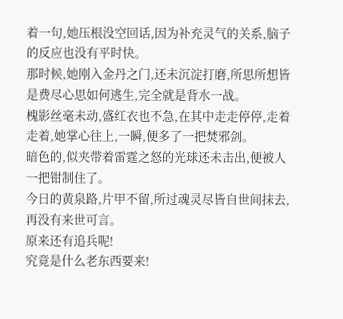着一句,她压根没空回话,因为补充灵气的关系,脑子的反应也没有平时快。
那时候,她刚入金丹之门,还未沉淀打磨,所思所想皆是费尽心思如何逃生,完全就是背水一战。
槐影丝毫未动,盛红衣也不急,在其中走走停停,走着走着,她掌心往上,一瞬,便多了一把焚邪剑。
暗色的,似夹带着雷霆之怒的光球还未击出,便被人一把钳制住了。
今日的黄泉路,片甲不留,所过魂灵尽皆自世间抹去,再没有来世可言。
原来还有追兵呢!
究竟是什么老东西要来!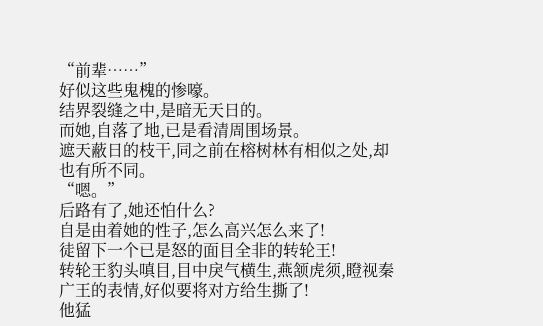“前辈……”
好似这些鬼槐的惨嚎。
结界裂缝之中,是暗无天日的。
而她,自落了地,已是看清周围场景。
遮天蔽日的枝干,同之前在榕树林有相似之处,却也有所不同。
“嗯。”
后路有了,她还怕什么?
自是由着她的性子,怎么高兴怎么来了!
徒留下一个已是怒的面目全非的转轮王!
转轮王豹头嗔目,目中戾气横生,燕颔虎须,瞪视秦广王的表情,好似要将对方给生撕了!
他猛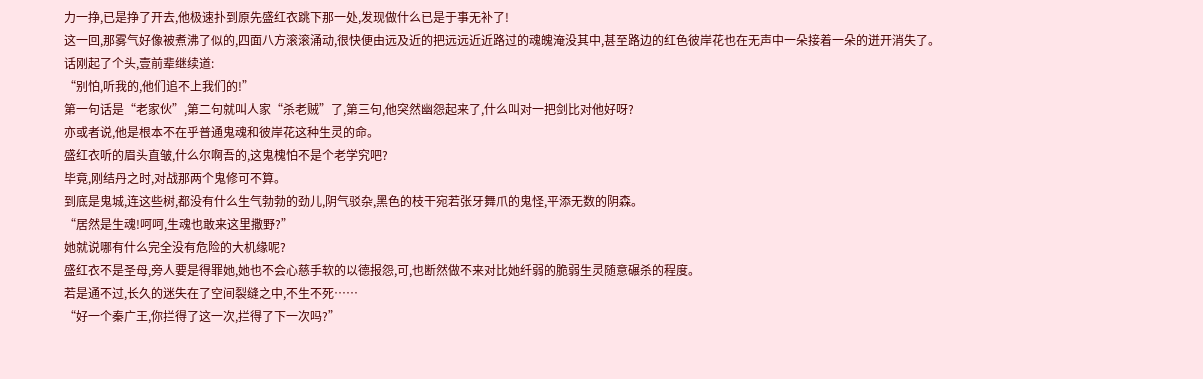力一挣,已是挣了开去,他极速扑到原先盛红衣跳下那一处,发现做什么已是于事无补了!
这一回,那雾气好像被煮沸了似的,四面八方滚滚涌动,很快便由远及近的把远远近近路过的魂魄淹没其中,甚至路边的红色彼岸花也在无声中一朵接着一朵的迸开消失了。
话刚起了个头,壹前辈继续道:
“别怕,听我的,他们追不上我们的!”
第一句话是“老家伙”,第二句就叫人家“杀老贼”了,第三句,他突然幽怨起来了,什么叫对一把剑比对他好呀?
亦或者说,他是根本不在乎普通鬼魂和彼岸花这种生灵的命。
盛红衣听的眉头直皱,什么尔啊吾的,这鬼槐怕不是个老学究吧?
毕竟,刚结丹之时,对战那两个鬼修可不算。
到底是鬼城,连这些树,都没有什么生气勃勃的劲儿,阴气驳杂,黑色的枝干宛若张牙舞爪的鬼怪,平添无数的阴森。
“居然是生魂!呵呵,生魂也敢来这里撒野?”
她就说哪有什么完全没有危险的大机缘呢?
盛红衣不是圣母,旁人要是得罪她,她也不会心慈手软的以德报怨,可,也断然做不来对比她纤弱的脆弱生灵随意碾杀的程度。
若是通不过,长久的迷失在了空间裂缝之中,不生不死……
“好一个秦广王,你拦得了这一次,拦得了下一次吗?”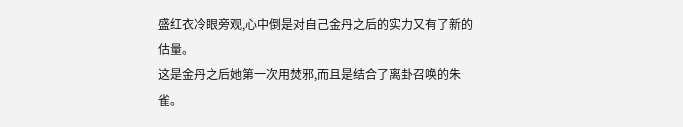盛红衣冷眼旁观,心中倒是对自己金丹之后的实力又有了新的估量。
这是金丹之后她第一次用焚邪,而且是结合了离卦召唤的朱雀。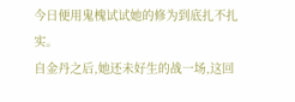今日便用鬼槐试试她的修为到底扎不扎实。
自金丹之后,她还未好生的战一场,这回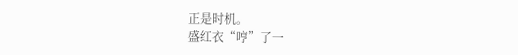正是时机。
盛红衣“哼”了一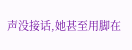声没接话,她甚至用脚在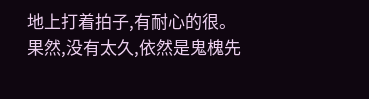地上打着拍子,有耐心的很。
果然,没有太久,依然是鬼槐先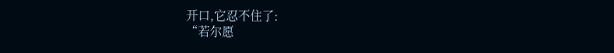开口,它忍不住了:
“若尔愿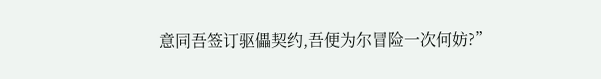意同吾签订驱儡契约,吾便为尔冒险一次何妨?”